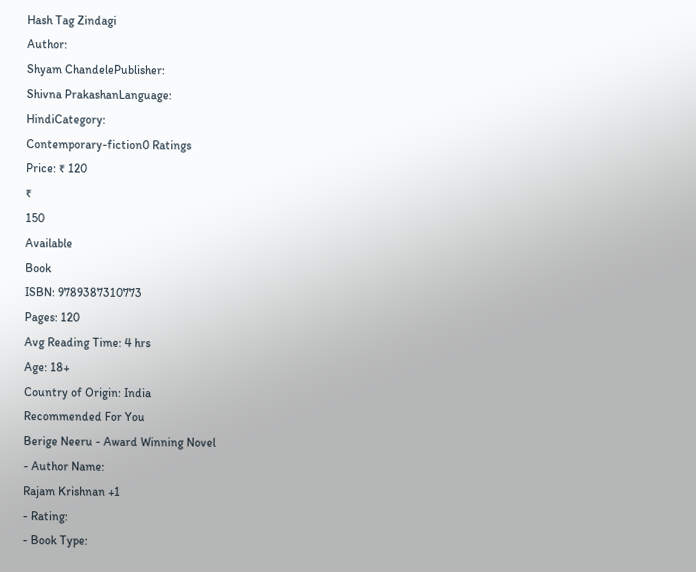Hash Tag Zindagi
Author:
Shyam ChandelePublisher:
Shivna PrakashanLanguage:
HindiCategory:
Contemporary-fiction0 Ratings
Price: ₹ 120
₹
150
Available
Book
ISBN: 9789387310773
Pages: 120
Avg Reading Time: 4 hrs
Age: 18+
Country of Origin: India
Recommended For You
Berige Neeru - Award Winning Novel
- Author Name:
Rajam Krishnan +1
- Rating:
- Book Type: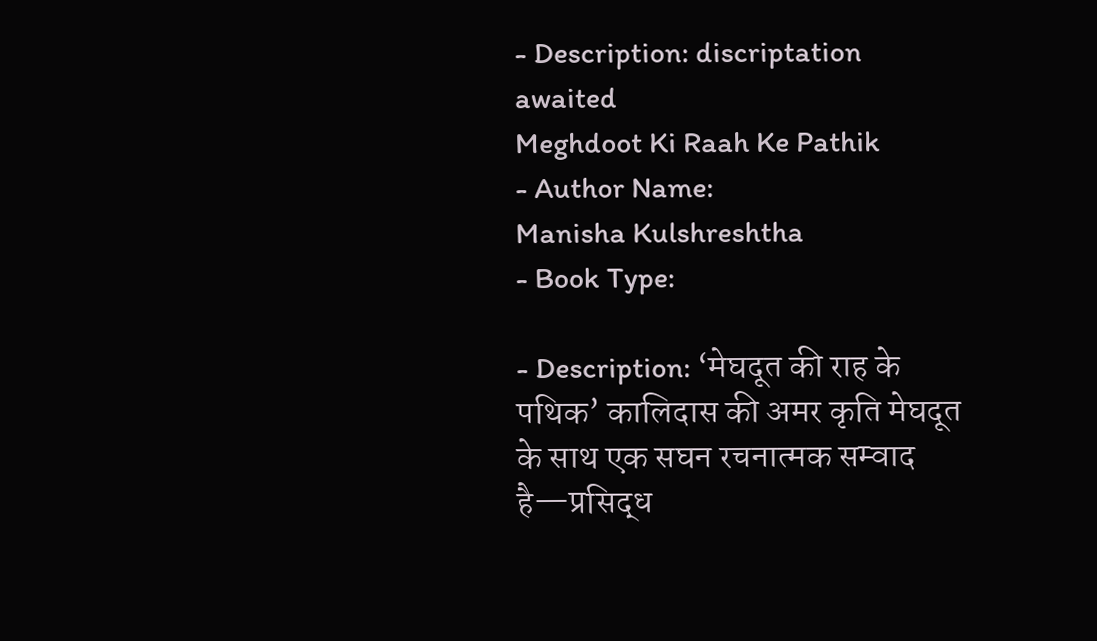- Description: discriptation awaited
Meghdoot Ki Raah Ke Pathik
- Author Name:
Manisha Kulshreshtha
- Book Type:

- Description: ‘मेघदूत की राह के पथिक’ कालिदास की अमर कृति मेघदूत के साथ एक सघन रचनात्मक सम्वाद है—प्रसिद्ध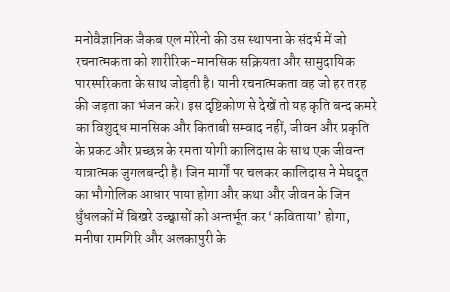मनोवैज्ञानिक जैकब एल मोरेनो की उस स्थापना के संदर्भ में जो रचनात्मकता को शारीरिक-मानसिक सक्रियता और सामुदायिक पारस्परिकता के साथ जोड़ती है। यानी रचनात्मकता वह जो हर तरह की जड़ता का भंजन करे। इस दृष्टिकोण से देखें तो यह कृति बन्द कमरे का विशुद्ध मानसिक और किताबी सम्वाद नहीं, जीवन और प्रकृति के प्रकट और प्रच्छन्न के रमता योगी कालिदास के साथ एक जीवन्त यात्रात्मक जुगलबन्दी है। जिन मार्गों पर चलकर कालिदास ने मेघदूत का भौगोलिक आधार पाया होगा और कथा और जीवन के जिन धुँधलकों में बिखरे उच्छ्वासों को अन्तर्भूत कर ‘कविताया’ होगा, मनीषा रामगिरि और अलकापुरी के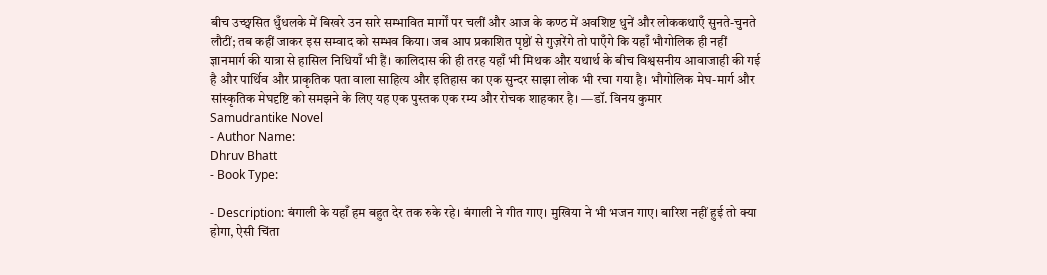बीच उच्छ्वसित धुँधलके में बिखरे उन सारे सम्भावित मार्गों पर चलीं और आज के कण्ठ में अवशिष्ट धुनें और लोककथाएँ सुनते-चुनते लौटीं; तब कहीं जाकर इस सम्वाद को सम्भव किया। जब आप प्रकाशित पृष्ठों से गुज़रेंगे तो पाएँगे कि यहाँ भौगोलिक ही नहीं ज्ञानमार्ग की यात्रा से हासिल निधियाँ भी हैं। कालिदास की ही तरह यहाँ भी मिथक और यथार्थ के बीच विश्वसनीय आवाजाही की गई है और पार्थिव और प्राकृतिक पता वाला साहित्य और इतिहास का एक सुन्दर साझा लोक भी रचा गया है। भौगोलिक मेघ-मार्ग और सांस्कृतिक मेघदृष्टि को समझने के लिए यह एक पुस्तक एक रम्य और रोचक शाहकार है। —डॉ. विनय कुमार
Samudrantike Novel
- Author Name:
Dhruv Bhatt
- Book Type:

- Description: बंगाली के यहाँ हम बहुत देर तक रुके रहे। बंगाली ने गीत गाए। मुखिया ने भी भजन गाए। बारिश नहीं हुई तो क्या होगा, ऐसी चिंता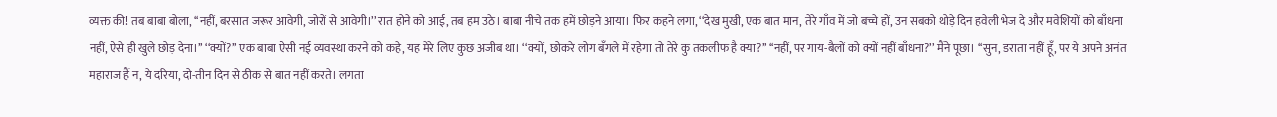व्यक्त की! तब बाबा बोला, ‘‘नहीं, बरसात जरूर आवेगी, जोरों से आवेगी।’’ रात होने को आई, तब हम उठे। बाबा नीचे तक हमें छोड़ने आया। फिर कहने लगा, ‘‘देख मुखी, एक बात मान, तेरे गाँव में जो बच्चे हों, उन सबको थोड़े दिन हवेली भेज दे और मवेशियों को बाँधना नहीं, ऐसे ही खुले छोड़ देना।’’ ‘‘क्यों?’’ एक बाबा ऐसी नई व्यवस्था करने को कहे, यह मेरे लिए कुछ अजीब था। ‘‘क्यों, छोकरे लोग बँगले में रहेगा तो तेरे कु तकलीफ है क्या?’’ ‘‘नहीं, पर गाय-बैलों को क्यों नहीं बाँधना?’’ मैंने पूछा। ‘‘सुन, डराता नहीं हूँ, पर ये अपने अनंत महाराज हैं न, ये दरिया, दो-तीन दिन से ठीक से बात नहीं करते। लगता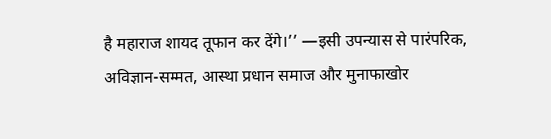है महाराज शायद तूफान कर देंगे।’’ —इसी उपन्यास से पारंपरिक, अविज्ञान-सम्मत, आस्था प्रधान समाज और मुनाफाखोर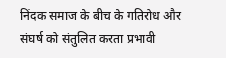निंदक समाज के बीच के गतिरोध और संघर्ष को संतुलित करता प्रभावी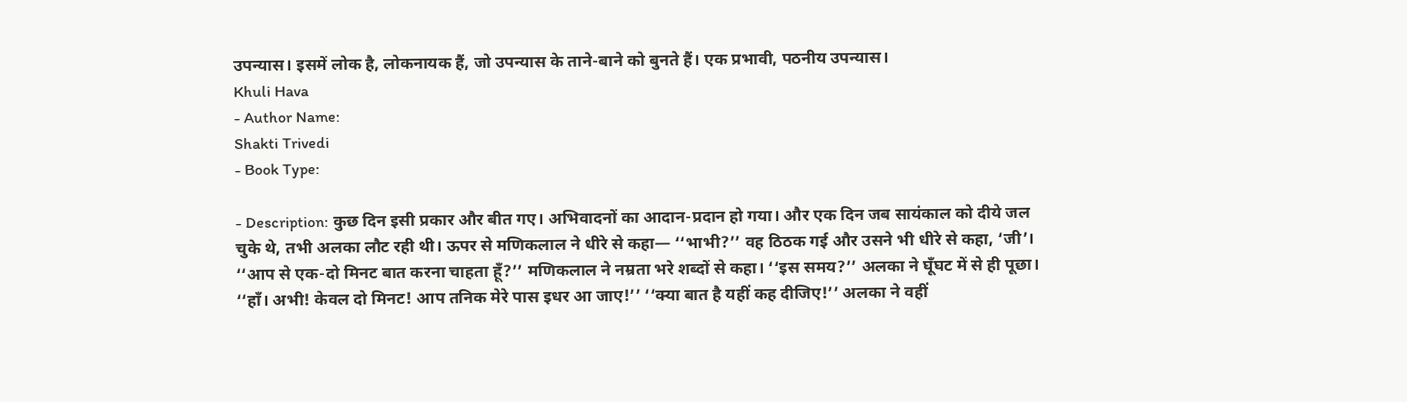उपन्यास। इसमें लोक है, लोकनायक हैं, जो उपन्यास के ताने-बाने को बुनते हैं। एक प्रभावी, पठनीय उपन्यास।
Khuli Hava
- Author Name:
Shakti Trivedi
- Book Type:

- Description: कुछ दिन इसी प्रकार और बीत गए। अभिवादनों का आदान-प्रदान हो गया। और एक दिन जब सायंकाल को दीये जल चुके थे, तभी अलका लौट रही थी। ऊपर से मणिकलाल ने धीरे से कहा— ‘‘भाभी?’’ वह ठिठक गई और उसने भी धीरे से कहा, ‘जी’। ‘‘आप से एक-दो मिनट बात करना चाहता हूँ?’’ मणिकलाल ने नम्रता भरे शब्दों से कहा। ‘‘इस समय?’’ अलका ने घूँघट में से ही पूछा। ‘‘हाँ। अभी! केवल दो मिनट! आप तनिक मेरे पास इधर आ जाए!’’ ‘‘क्या बात है यहीं कह दीजिए!’’ अलका ने वहीं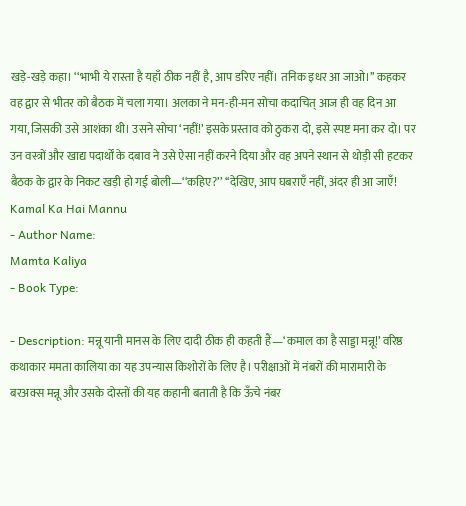खड़े-खड़े कहा। ‘‘भाभी ये रास्ता है यहाँ ठीक नहीं है, आप डरिए नहीं। तनिक इधर आ जाओ।’’ कहकर वह द्वार से भीतर को बैठक में चला गया। अलका ने मन-ही-मन सोचा कदाचित् आज ही वह दिन आ गया, जिसकी उसे आशंका थी। उसने सोचा ‘नहीं!’ इसके प्रस्ताव को ठुकरा दो, इसे स्पष्ट मना कर दो। पर उन वस्त्रों और खाद्य पदार्थों के दबाव ने उसे ऐसा नहीं करने दिया और वह अपने स्थान से थोड़ी सी हटकर बैठक के द्वार के निकट खड़ी हो गई बोली—‘‘कहिए?’’ ‘‘देखिए, आप घबराएँ नहीं, अंदर ही आ जाएँ!
Kamal Ka Hai Mannu
- Author Name:
Mamta Kaliya
- Book Type:

- Description: मन्नू यानी मानस के लिए दादी ठीक ही कहती हैं—‘कमाल का है साड्डा मन्नू!’ वरिष्ठ कथाकार ममता कालिया का यह उपन्यास किशोरों के लिए है। परीक्षाओं में नंबरों की मारामारी के बरअक्स मन्नू और उसके दोस्तों की यह कहानी बताती है कि ऊँचे नंबर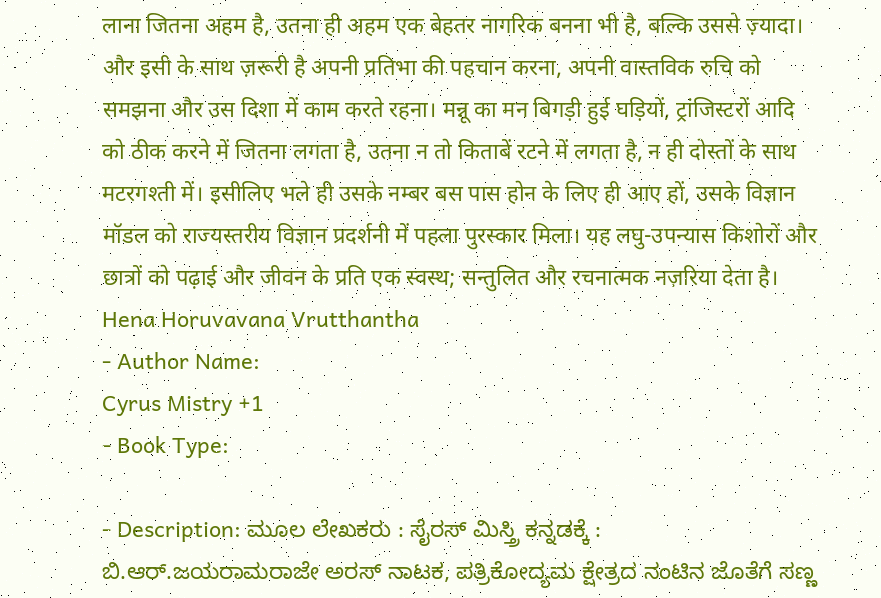लाना जितना अहम है, उतना ही अहम एक बेहतर नागरिक बनना भी है, बल्कि उससे ज़्यादा। और इसी के साथ ज़रूरी है अपनी प्रतिभा की पहचान करना, अपनी वास्तविक रुचि को समझना और उस दिशा में काम करते रहना। मन्नू का मन बिगड़ी हुई घड़ियों, ट्रांजिस्टरों आदि को ठीक करने में जितना लगता है, उतना न तो किताबें रटने में लगता है, न ही दोस्तों के साथ मटरगश्ती में। इसीलिए भले ही उसके नम्बर बस पास होन के लिए ही आए हों, उसके विज्ञान मॉडल को राज्यस्तरीय विज्ञान प्रदर्शनी में पहला पुरस्कार मिला। यह लघु-उपन्यास किशोरों और छात्रों को पढ़ाई और जीवन के प्रति एक स्वस्थ; सन्तुलित और रचनात्मक नज़रिया देता है।
Hena Horuvavana Vrutthantha
- Author Name:
Cyrus Mistry +1
- Book Type:

- Description: ಮೂಲ ಲೇಖಕರು : ಸೈರಸ್ ಮಿಸ್ತ್ರಿ ಕನ್ನಡಕ್ಕೆ : ಬಿ.ಆರ್.ಜಯರಾಮರಾಜೇ ಅರಸ್ ನಾಟಕ, ಪತ್ರಿಕೋದ್ಯಮ ಕ್ಷೇತ್ರದ ನಂಟಿನ ಜೊತೆಗೆ ಸಣ್ಣ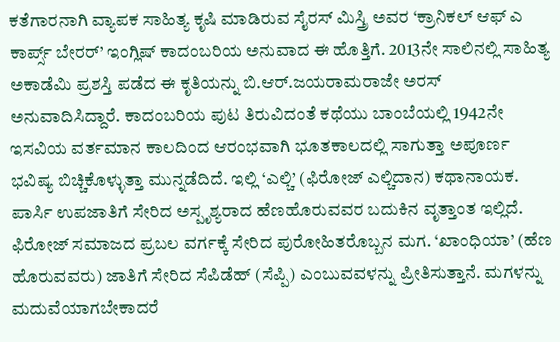ಕತೆಗಾರನಾಗಿ ವ್ಯಾಪಕ ಸಾಹಿತ್ಯ ಕೃಷಿ ಮಾಡಿರುವ ಸೈರಸ್ ಮಿಸ್ತ್ರಿ ಅವರ ‘ಕ್ರಾನಿಕಲ್ ಆಫ್ ಎ ಕಾರ್ಪ್ಸ್ ಬೇರರ್’ ಇಂಗ್ಲಿಷ್ ಕಾದಂಬರಿಯ ಅನುವಾದ ಈ ಹೊತ್ತಿಗೆ. 2013ನೇ ಸಾಲಿನಲ್ಲಿ ಸಾಹಿತ್ಯ ಅಕಾಡೆಮಿ ಪ್ರಶಸ್ತಿ ಪಡೆದ ಈ ಕೃತಿಯನ್ನು ಬಿ.ಆರ್.ಜಯರಾಮರಾಜೇ ಅರಸ್ ಅನುವಾದಿಸಿದ್ದಾರೆ. ಕಾದಂಬರಿಯ ಪುಟ ತಿರುವಿದಂತೆ ಕಥೆಯು ಬಾಂಬೆಯಲ್ಲಿ 1942ನೇ ಇಸವಿಯ ವರ್ತಮಾನ ಕಾಲದಿಂದ ಆರಂಭವಾಗಿ ಭೂತಕಾಲದಲ್ಲಿ ಸಾಗುತ್ತಾ ಅಪೂರ್ಣ ಭವಿಷ್ಯ ಬಿಚ್ಚಿಕೊಳ್ಳುತ್ತಾ ಮುನ್ನಡೆದಿದೆ. ಇಲ್ಲಿ ‘ಎಲ್ಚಿ’ (ಫಿರೋಜ್ ಎಲ್ಚಿದಾನ) ಕಥಾನಾಯಕ. ಪಾರ್ಸಿ ಉಪಜಾತಿಗೆ ಸೇರಿದ ಅಸ್ಪೃಶ್ಯರಾದ ಹೆಣಹೊರುವವರ ಬದುಕಿನ ವೃತ್ತಾಂತ ಇಲ್ಲಿದೆ. ಫಿರೋಜ್ ಸಮಾಜದ ಪ್ರಬಲ ವರ್ಗಕ್ಕೆ ಸೇರಿದ ಪುರೋಹಿತರೊಬ್ಬನ ಮಗ. ‘ಖಾಂಧಿಯಾ’ (ಹೆಣ ಹೊರುವವರು) ಜಾತಿಗೆ ಸೇರಿದ ಸೆಪಿಡೆಹ್ (ಸೆಪ್ಪಿ) ಎಂಬುವವಳನ್ನು ಪ್ರೀತಿಸುತ್ತಾನೆ. ಮಗಳನ್ನು ಮದುವೆಯಾಗಬೇಕಾದರೆ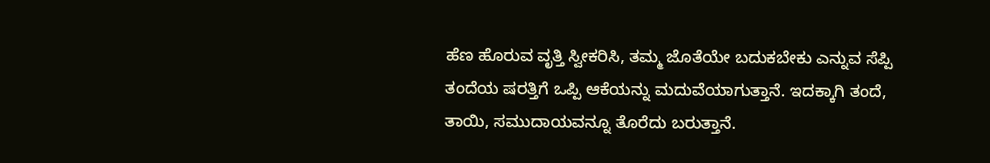ಹೆಣ ಹೊರುವ ವೃತ್ತಿ ಸ್ವೀಕರಿಸಿ, ತಮ್ಮ ಜೊತೆಯೇ ಬದುಕಬೇಕು ಎನ್ನುವ ಸೆಪ್ಪಿ ತಂದೆಯ ಷರತ್ತಿಗೆ ಒಪ್ಪಿ ಆಕೆಯನ್ನು ಮದುವೆಯಾಗುತ್ತಾನೆ. ಇದಕ್ಕಾಗಿ ತಂದೆ, ತಾಯಿ, ಸಮುದಾಯವನ್ನೂ ತೊರೆದು ಬರುತ್ತಾನೆ.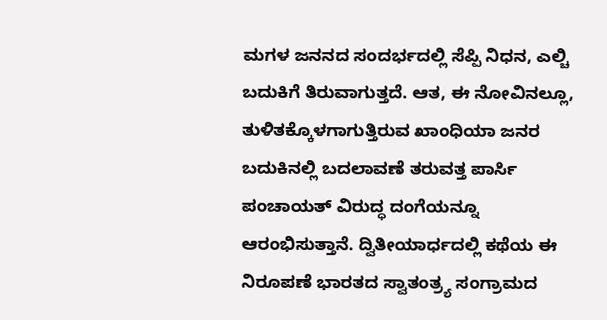ಮಗಳ ಜನನದ ಸಂದರ್ಭದಲ್ಲಿ ಸೆಪ್ಪಿ ನಿಧನ, ಎಲ್ಚಿ ಬದುಕಿಗೆ ತಿರುವಾಗುತ್ತದೆ. ಆತ, ಈ ನೋವಿನಲ್ಲೂ, ತುಳಿತಕ್ಕೊಳಗಾಗುತ್ತಿರುವ ಖಾಂಧಿಯಾ ಜನರ ಬದುಕಿನಲ್ಲಿ ಬದಲಾವಣೆ ತರುವತ್ತ ಪಾರ್ಸಿ ಪಂಚಾಯತ್ ವಿರುದ್ಧ ದಂಗೆಯನ್ನೂ ಆರಂಭಿಸುತ್ತಾನೆ. ದ್ವಿತೀಯಾರ್ಧದಲ್ಲಿ ಕಥೆಯ ಈ ನಿರೂಪಣೆ ಭಾರತದ ಸ್ವಾತಂತ್ರ್ಯ ಸಂಗ್ರಾಮದ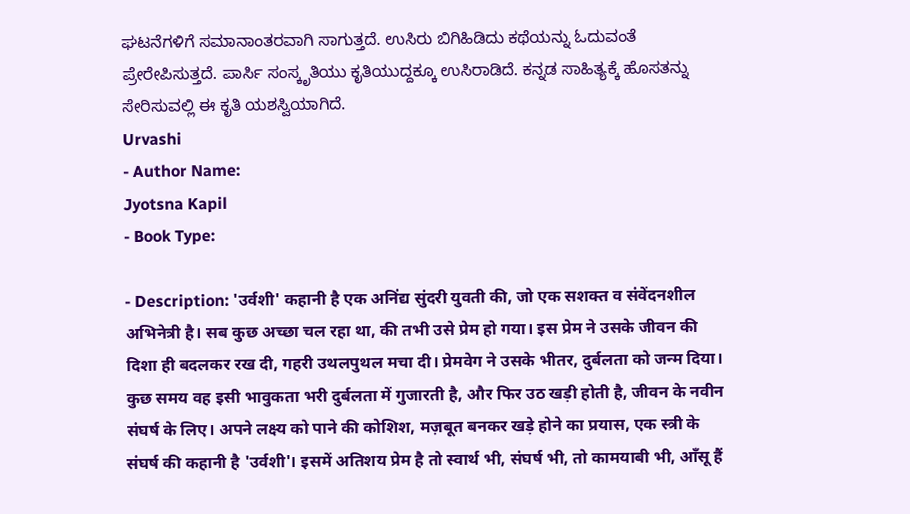ಘಟನೆಗಳಿಗೆ ಸಮಾನಾಂತರವಾಗಿ ಸಾಗುತ್ತದೆ. ಉಸಿರು ಬಿಗಿಹಿಡಿದು ಕಥೆಯನ್ನು ಓದುವಂತೆ ಪ್ರೇರೇಪಿಸುತ್ತದೆ. ಪಾರ್ಸಿ ಸಂಸ್ಕೃತಿಯು ಕೃತಿಯುದ್ದಕ್ಕೂ ಉಸಿರಾಡಿದೆ. ಕನ್ನಡ ಸಾಹಿತ್ಯಕ್ಕೆ ಹೊಸತನ್ನು ಸೇರಿಸುವಲ್ಲಿ ಈ ಕೃತಿ ಯಶಸ್ವಿಯಾಗಿದೆ.
Urvashi
- Author Name:
Jyotsna Kapil
- Book Type:

- Description: 'उर्वशी' कहानी है एक अनिंद्य सुंदरी युवती की, जो एक सशक्त व संवेंदनशील अभिनेत्री है। सब कुछ अच्छा चल रहा था, की तभी उसे प्रेम हो गया। इस प्रेम ने उसके जीवन की दिशा ही बदलकर रख दी, गहरी उथलपुथल मचा दी। प्रेमवेग ने उसके भीतर, दुर्बलता को जन्म दिया। कुछ समय वह इसी भावुकता भरी दुर्बलता में गुजारती है, और फिर उठ खड़ी होती है, जीवन के नवीन संघर्ष के लिए। अपने लक्ष्य को पाने की कोशिश, मज़बूत बनकर खड़े होने का प्रयास, एक स्त्री के संघर्ष की कहानी है 'उर्वशी'। इसमें अतिशय प्रेम है तो स्वार्थ भी, संघर्ष भी, तो कामयाबी भी, आँसू हैं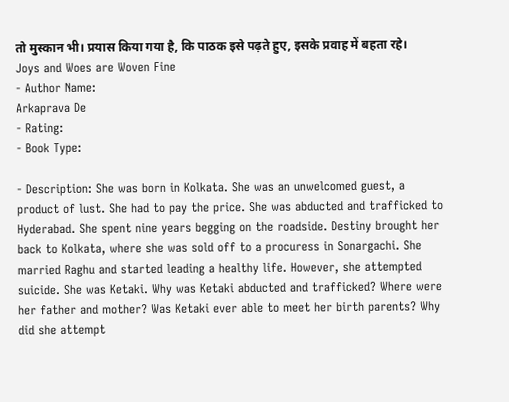तो मुस्कान भी। प्रयास किया गया है, कि पाठक इसे पढ़ते हुए, इसके प्रवाह में बहता रहे।
Joys and Woes are Woven Fine
- Author Name:
Arkaprava De
- Rating:
- Book Type:

- Description: She was born in Kolkata. She was an unwelcomed guest, a product of lust. She had to pay the price. She was abducted and trafficked to Hyderabad. She spent nine years begging on the roadside. Destiny brought her back to Kolkata, where she was sold off to a procuress in Sonargachi. She married Raghu and started leading a healthy life. However, she attempted suicide. She was Ketaki. Why was Ketaki abducted and trafficked? Where were her father and mother? Was Ketaki ever able to meet her birth parents? Why did she attempt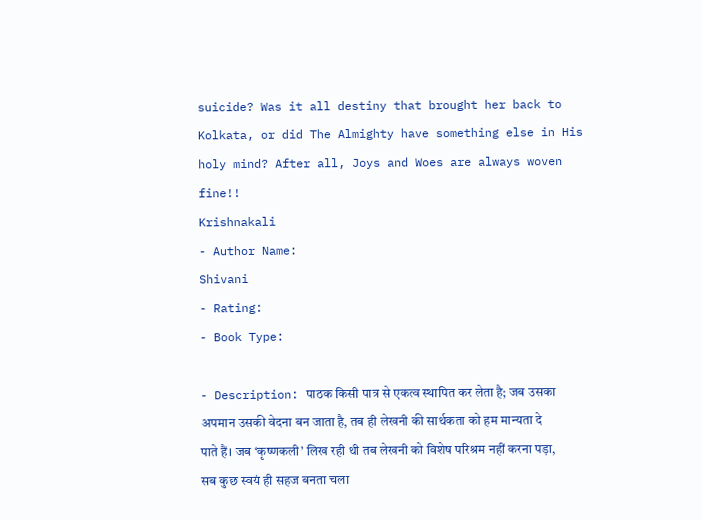suicide? Was it all destiny that brought her back to Kolkata, or did The Almighty have something else in His holy mind? After all, Joys and Woes are always woven fine!!
Krishnakali
- Author Name:
Shivani
- Rating:
- Book Type:

- Description: पाठक किसी पात्र से एकत्व स्थापित कर लेता है; जब उसका अपमान उसकी वेदना बन जाता है, तब ही लेखनी की सार्थकता को हम मान्यता दे पाते हैं। जब ‘कृष्णकली’ लिख रही थी तब लेखनी को विशेष परिश्रम नहीं करना पड़ा, सब कुछ स्वयं ही सहज बनता चला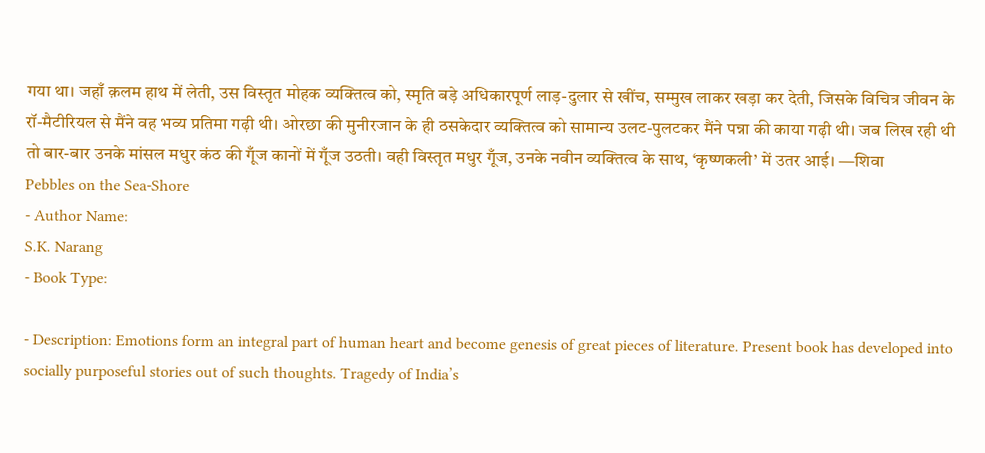गया था। जहाँ क़लम हाथ में लेती, उस विस्तृत मोहक व्यक्तित्व को, स्मृति बड़े अधिकारपूर्ण लाड़-दुलार से खींच, सम्मुख लाकर खड़ा कर देती, जिसके विचित्र जीवन के रॉ-मैटीरियल से मैंने वह भव्य प्रतिमा गढ़ी थी। ओरछा की मुनीरजान के ही ठसकेदार व्यक्तित्व को सामान्य उलट-पुलटकर मैंने पन्ना की काया गढ़ी थी। जब लिख रही थी तो बार-बार उनके मांसल मधुर कंठ की गूँज कानों में गूँज उठती। वही विस्तृत मधुर गूँज, उनके नवीन व्यक्तित्व के साथ, ‘कृष्णकली’ में उतर आई। —शिवा
Pebbles on the Sea-Shore
- Author Name:
S.K. Narang
- Book Type:

- Description: Emotions form an integral part of human heart and become genesis of great pieces of literature. Present book has developed into socially purposeful stories out of such thoughts. Tragedy of India’s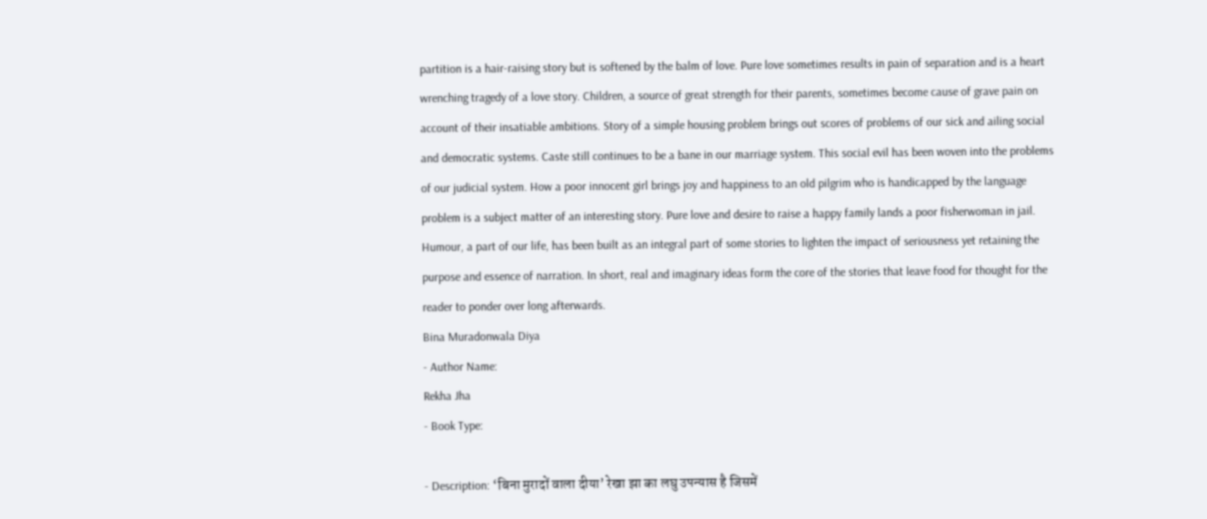partition is a hair-raising story but is softened by the balm of love. Pure love sometimes results in pain of separation and is a heart wrenching tragedy of a love story. Children, a source of great strength for their parents, sometimes become cause of grave pain on account of their insatiable ambitions. Story of a simple housing problem brings out scores of problems of our sick and ailing social and democratic systems. Caste still continues to be a bane in our marriage system. This social evil has been woven into the problems of our judicial system. How a poor innocent girl brings joy and happiness to an old pilgrim who is handicapped by the language problem is a subject matter of an interesting story. Pure love and desire to raise a happy family lands a poor fisherwoman in jail. Humour, a part of our life, has been built as an integral part of some stories to lighten the impact of seriousness yet retaining the purpose and essence of narration. In short, real and imaginary ideas form the core of the stories that leave food for thought for the reader to ponder over long afterwards.
Bina Muradonwala Diya
- Author Name:
Rekha Jha
- Book Type:

- Description: ‘बिना मुरादों वाला दीया’ रेखा झा का लघु उपन्यास है जिसमें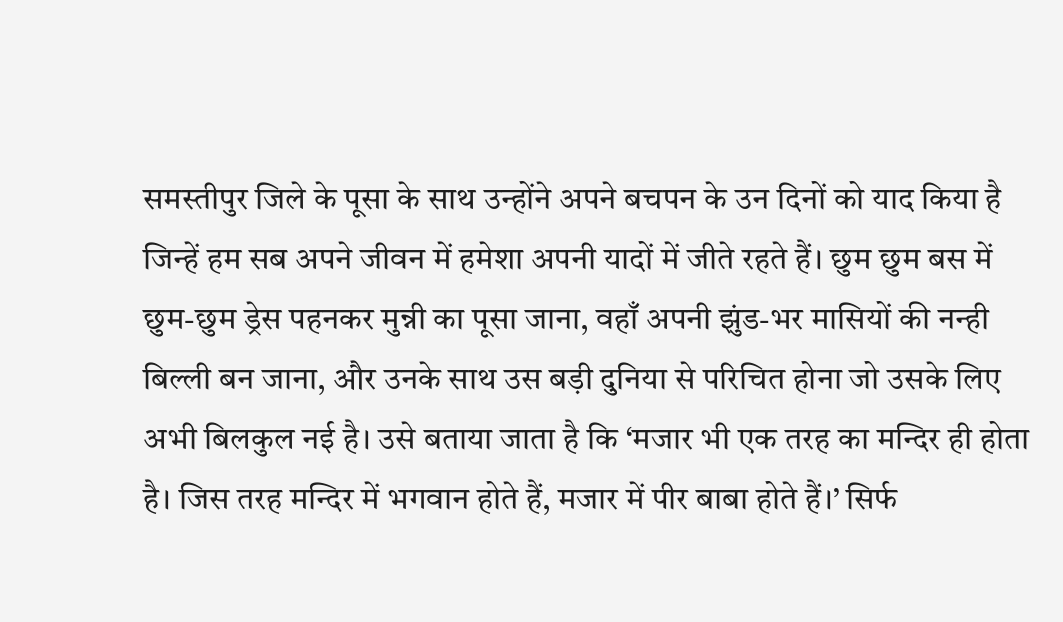समस्तीपुर जिले के पूसा के साथ उन्होंने अपने बचपन के उन दिनों को याद किया है जिन्हें हम सब अपने जीवन में हमेशा अपनी यादों में जीते रहते हैं। छुम छुम बस में छुम-छुम ड्रेस पहनकर मुन्नी का पूसा जाना, वहाँ अपनी झुंड-भर मासियों की नन्ही बिल्ली बन जाना, और उनके साथ उस बड़ी दुनिया से परिचित होना जो उसके लिए अभी बिलकुल नई है। उसे बताया जाता है कि ‘मजार भी एक तरह का मन्दिर ही होता है। जिस तरह मन्दिर में भगवान होते हैं, मजार में पीर बाबा होते हैं।’ सिर्फ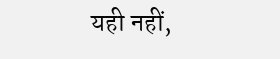यही नहीं,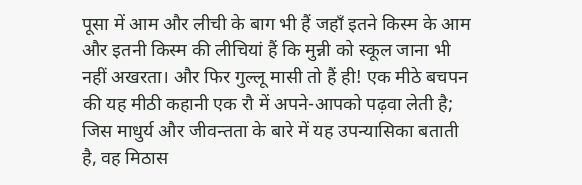पूसा में आम और लीची के बाग भी हैं जहाँ इतने किस्म के आम और इतनी किस्म की लीचियां हैं कि मुन्नी को स्कूल जाना भी नहीं अखरता। और फिर गुल्लू मासी तो हैं ही! एक मीठे बचपन की यह मीठी कहानी एक रौ में अपने-आपको पढ़वा लेती है; जिस माधुर्य और जीवन्तता के बारे में यह उपन्यासिका बताती है, वह मिठास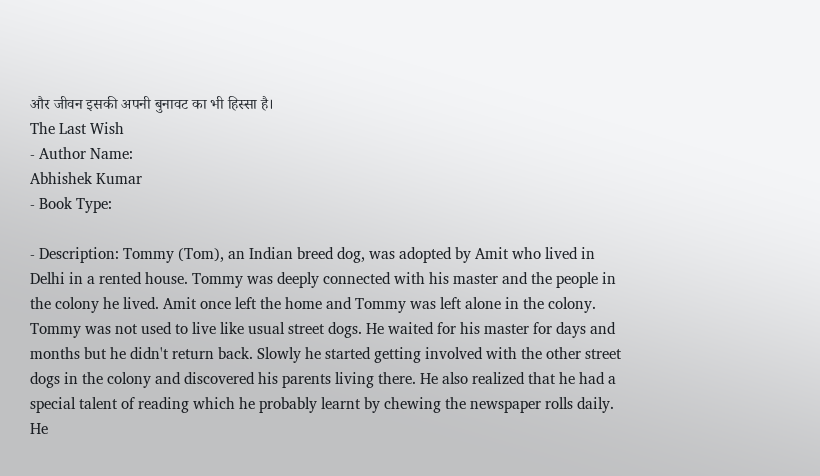और जीवन इसकी अपनी बुनावट का भी हिस्सा है।
The Last Wish
- Author Name:
Abhishek Kumar
- Book Type:

- Description: Tommy (Tom), an Indian breed dog, was adopted by Amit who lived in Delhi in a rented house. Tommy was deeply connected with his master and the people in the colony he lived. Amit once left the home and Tommy was left alone in the colony. Tommy was not used to live like usual street dogs. He waited for his master for days and months but he didn't return back. Slowly he started getting involved with the other street dogs in the colony and discovered his parents living there. He also realized that he had a special talent of reading which he probably learnt by chewing the newspaper rolls daily. He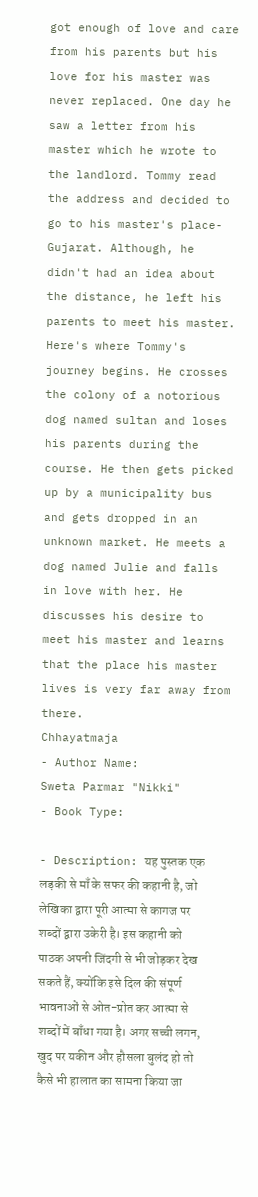got enough of love and care from his parents but his love for his master was never replaced. One day he saw a letter from his master which he wrote to the landlord. Tommy read the address and decided to go to his master's place- Gujarat. Although, he didn't had an idea about the distance, he left his parents to meet his master. Here's where Tommy's journey begins. He crosses the colony of a notorious dog named sultan and loses his parents during the course. He then gets picked up by a municipality bus and gets dropped in an unknown market. He meets a dog named Julie and falls in love with her. He discusses his desire to meet his master and learns that the place his master lives is very far away from there.
Chhayatmaja
- Author Name:
Sweta Parmar "Nikki"
- Book Type:

- Description: यह पुस्तक एक लड़की से माँ के सफर की कहानी है, जो लेखिका द्वारा पूरी आत्मा से कागज पर शब्दों द्वारा उकेरी है। इस कहानी को पाठक अपनी जिंदगी से भी जोड़कर देख सकते हैं, क्योंकि इसे दिल की संपूर्ण भावनाओं से ओत-प्रोत कर आत्मा से शब्दों में बाँधा गया है। अगर सच्ची लगन, खुद पर यकीन और हौसला बुलंद हो तो कैसे भी हालात का सामना किया जा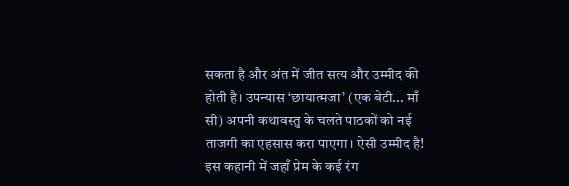सकता है और अंत में जीत सत्य और उम्मीद की होती है। उपन्यास ‘छायात्मजा’ (एक बेटी... माँ सी) अपनी कथावस्तु के चलते पाठकों को नई ताजगी का एहसास करा पाएगा। ऐसी उम्मीद है! इस कहानी में जहाँ प्रेम के कई रंग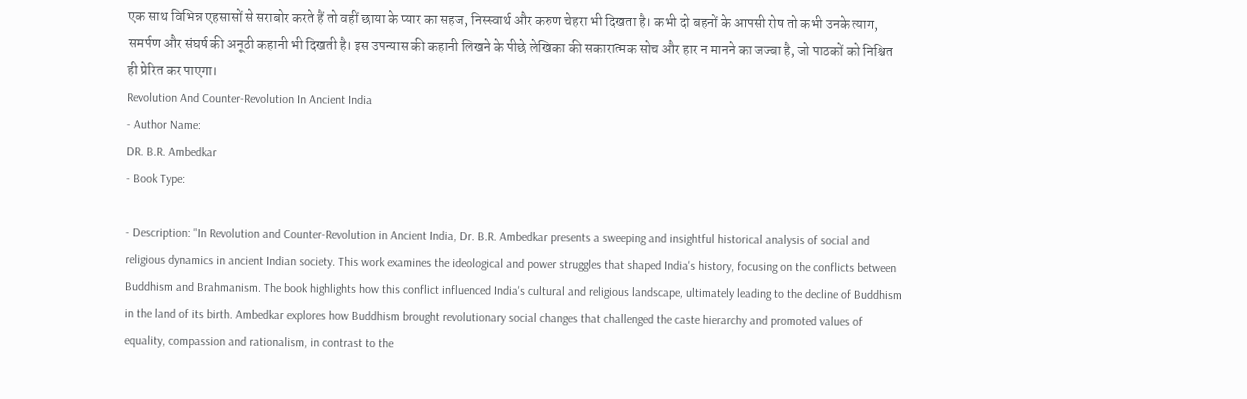एक साथ विभिन्न एहसासों से सराबोर करते हैं तो वहीं छाया के प्यार का सहज, निस्स्वार्थ और करुण चेहरा भी दिखता है। कभी दो बहनों के आपसी रोष तो कभी उनके त्याग, समर्पण और संघर्ष की अनूठी कहानी भी दिखती है। इस उपन्यास की कहानी लिखने के पीछे लेखिका की सकारात्मक सोच और हार न मानने का जज्बा है, जो पाठकों को निश्चित ही प्रेरित कर पाएगा।
Revolution And Counter-Revolution In Ancient India
- Author Name:
DR. B.R. Ambedkar
- Book Type:

- Description: "In Revolution and Counter-Revolution in Ancient India, Dr. B.R. Ambedkar presents a sweeping and insightful historical analysis of social and religious dynamics in ancient Indian society. This work examines the ideological and power struggles that shaped India's history, focusing on the conflicts between Buddhism and Brahmanism. The book highlights how this conflict influenced India's cultural and religious landscape, ultimately leading to the decline of Buddhism in the land of its birth. Ambedkar explores how Buddhism brought revolutionary social changes that challenged the caste hierarchy and promoted values of equality, compassion and rationalism, in contrast to the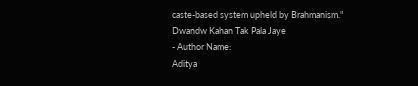caste-based system upheld by Brahmanism."
Dwandw Kahan Tak Pala Jaye
- Author Name:
Aditya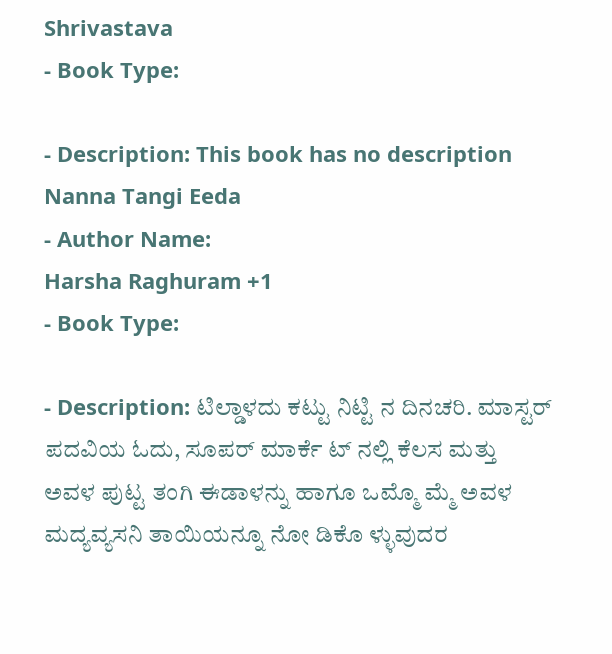Shrivastava
- Book Type:

- Description: This book has no description
Nanna Tangi Eeda
- Author Name:
Harsha Raghuram +1
- Book Type:

- Description: ಟಿಲ್ಡಾಳದು ಕಟ್ಟು ನಿಟ್ಟಿ ನ ದಿನಚರಿ. ಮಾಸ್ಟರ್ ಪದವಿಯ ಓದು, ಸೂಪರ್ ಮಾರ್ಕೆ ಟ್ ನಲ್ಲಿ ಕೆಲಸ ಮತ್ತು ಅವಳ ಪುಟ್ಟ ತಂಗಿ ಈಡಾಳನ್ನು ಹಾಗೂ ಒಮ್ಮೊ ಮ್ಮೆ ಅವಳ ಮದ್ಯವ್ಯಸನಿ ತಾಯಿಯನ್ನೂ ನೋ ಡಿಕೊ ಳ್ಳುವುದರ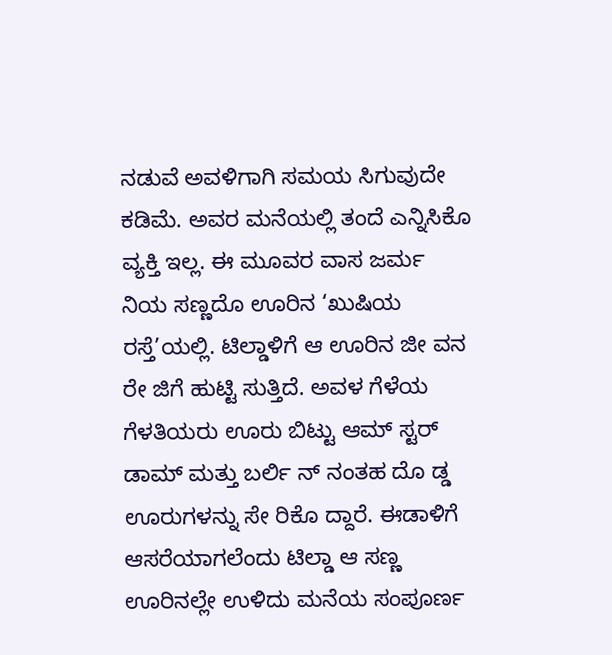ನಡುವೆ ಅವಳಿಗಾಗಿ ಸಮಯ ಸಿಗುವುದೇ ಕಡಿಮೆ. ಅವರ ಮನೆಯಲ್ಲಿ ತಂದೆ ಎನ್ನಿಸಿಕೊ ವ್ಯಕ್ತಿ ಇಲ್ಲ. ಈ ಮೂವರ ವಾಸ ಜರ್ಮ ನಿಯ ಸಣ್ಣದೊ ಊರಿನ ‘ಖುಷಿಯ ರಸ್ತೆ’ಯಲ್ಲಿ. ಟಿಲ್ಡಾಳಿಗೆ ಆ ಊರಿನ ಜೀ ವನ ರೇ ಜಿಗೆ ಹುಟ್ಟಿ ಸುತ್ತಿದೆ. ಅವಳ ಗೆಳೆಯ ಗೆಳತಿಯರು ಊರು ಬಿಟ್ಟು ಆಮ್ ಸ್ಟರ್ ಡಾಮ್ ಮತ್ತು ಬರ್ಲಿ ನ್ ನಂತಹ ದೊ ಡ್ಡ ಊರುಗಳನ್ನು ಸೇ ರಿಕೊ ದ್ದಾರೆ. ಈಡಾಳಿಗೆ ಆಸರೆಯಾಗಲೆಂದು ಟಿಲ್ಡಾ ಆ ಸಣ್ಣ ಊರಿನಲ್ಲೇ ಉಳಿದು ಮನೆಯ ಸಂಪೂರ್ಣ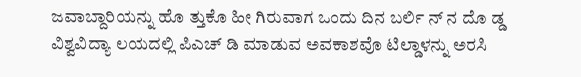ಜವಾಬ್ದಾರಿಯನ್ನು ಹೊ ತ್ತುಕೊ ಹೀ ಗಿರುವಾಗ ಒಂದು ದಿನ ಬರ್ಲಿ ನ್ ನ ದೊ ಡ್ಡ ವಿಶ್ವವಿದ್ಯಾ ಲಯದಲ್ಲಿ ಪಿಎಚ್ ಡಿ ಮಾಡುವ ಅವಕಾಶವೊ ಟಿಲ್ಡಾಳನ್ನು ಅರಸಿ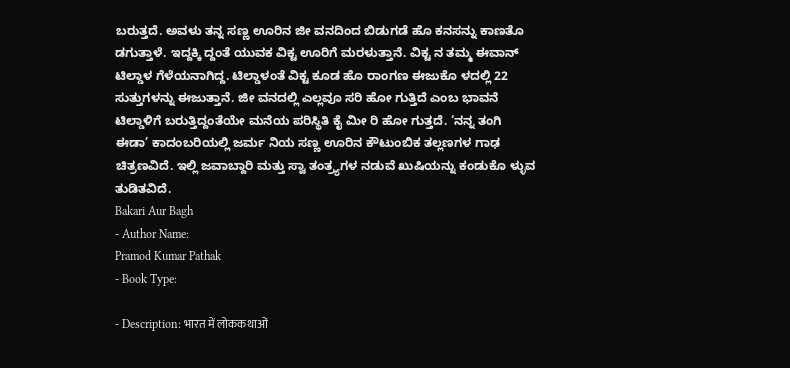ಬರುತ್ತದೆ. ಅವಳು ತನ್ನ ಸಣ್ಣ ಊರಿನ ಜೀ ವನದಿಂದ ಬಿಡುಗಡೆ ಹೊ ಕನಸನ್ನು ಕಾಣತೊ ಡಗುತ್ತಾಳೆ. ಇದ್ದಕ್ಕಿ ದ್ದಂತೆ ಯುವಕ ವಿಕ್ಟ ಊರಿಗೆ ಮರಳುತ್ತಾನೆ. ವಿಕ್ಟ ನ ತಮ್ಮ ಈವಾನ್ ಟಿಲ್ಡಾಳ ಗೆಳೆಯನಾಗಿದ್ದ. ಟಿಲ್ಡಾಳಂತೆ ವಿಕ್ಟ ಕೂಡ ಹೊ ರಾಂಗಣ ಈಜುಕೊ ಳದಲ್ಲಿ 22 ಸುತ್ತುಗಳನ್ನು ಈಜುತ್ತಾನೆ. ಜೀ ವನದಲ್ಲಿ ಎಲ್ಲವೂ ಸರಿ ಹೋ ಗುತ್ತಿದೆ ಎಂಬ ಭಾವನೆ ಟಿಲ್ಡಾಳಿಗೆ ಬರುತ್ತಿದ್ದಂತೆಯೇ ಮನೆಯ ಪರಿಸ್ಥಿತಿ ಕೈ ಮೀ ರಿ ಹೋ ಗುತ್ತದೆ. ‘ನನ್ನ ತಂಗಿ ಈಡಾ’ ಕಾದಂಬರಿಯಲ್ಲಿ ಜರ್ಮ ನಿಯ ಸಣ್ಣ ಊರಿನ ಕೌಟುಂಬಿಕ ತಲ್ಲಣಗಳ ಗಾಢ ಚಿತ್ರಣವಿದೆ. ಇಲ್ಲಿ ಜವಾಬ್ದಾರಿ ಮತ್ತು ಸ್ವಾ ತಂತ್ರ್ಯಗಳ ನಡುವೆ ಖುಷಿಯನ್ನು ಕಂಡುಕೊ ಳ್ಳುವ ತುಡಿತವಿದೆ.
Bakari Aur Bagh
- Author Name:
Pramod Kumar Pathak
- Book Type:

- Description: भारत में लोककथाओं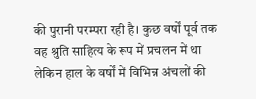की पुरानी परम्परा रही है। कुछ वर्षों पूर्व तक वह श्रुति साहित्य के रूप में प्रचलन में था लेकिन हाल के वर्षों में विभिन्न अंचलों की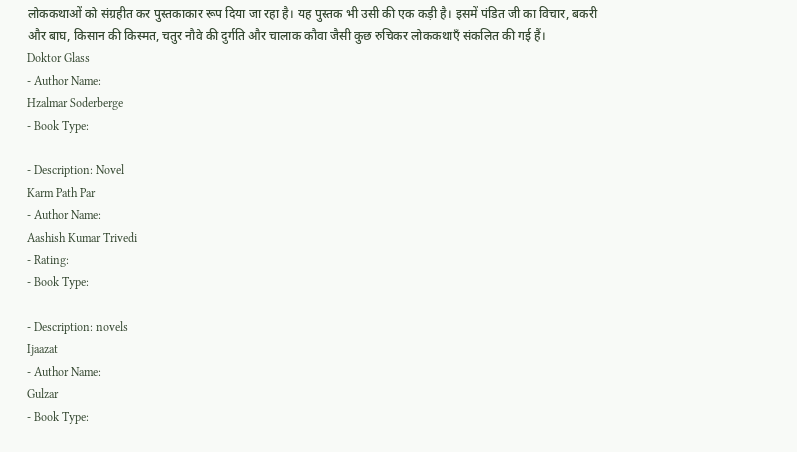लोककथाओं को संग्रहीत कर पुस्तकाकार रूप दिया जा रहा है। यह पुस्तक भी उसी की एक कड़ी है। इसमें पंडित जी का विचार, बकरी और बाघ, किसान की किस्मत, चतुर नौवे की दुर्गति और चालाक कौवा जैसी कुछ रुचिकर लोककथाएँ संकलित की गई हैं।
Doktor Glass
- Author Name:
Hzalmar Soderberge
- Book Type:

- Description: Novel
Karm Path Par
- Author Name:
Aashish Kumar Trivedi
- Rating:
- Book Type:

- Description: novels
Ijaazat
- Author Name:
Gulzar
- Book Type: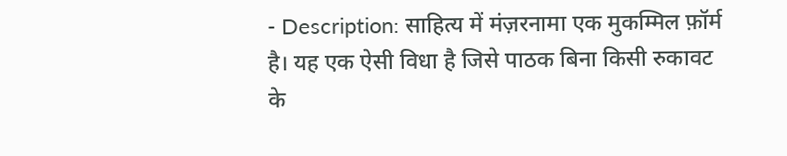- Description: साहित्य में मंज़रनामा एक मुकम्मिल फ़ॉर्म है। यह एक ऐसी विधा है जिसे पाठक बिना किसी रुकावट के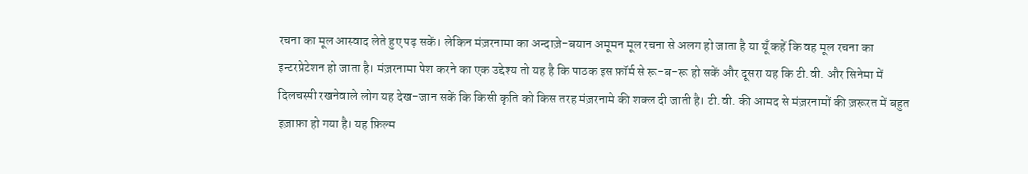रचना का मूल आस्वाद लेते हुए पढ़ सकें। लेकिन मंज़रनामा का अन्दाज़े-बयान अमूमन मूल रचना से अलग हो जाता है या यूँ कहें कि वह मूल रचना का इन्टरप्रेटेशन हो जाता है। मंज़रनामा पेश करने का एक उद्देश्य तो यह है कि पाठक इस फ़ॉर्म से रू-ब-रू हो सकें और दूसरा यह कि टी.वी. और सिनेमा में दिलचस्पी रखनेवाले लोग यह देख-जान सकें कि किसी कृति को किस तरह मंज़रनामे की शक्ल दी जाती है। टी.वी. की आमद से मंज़रनामों की ज़रूरत में बहुत इज़ाफ़ा हो गया है। यह फ़िल्म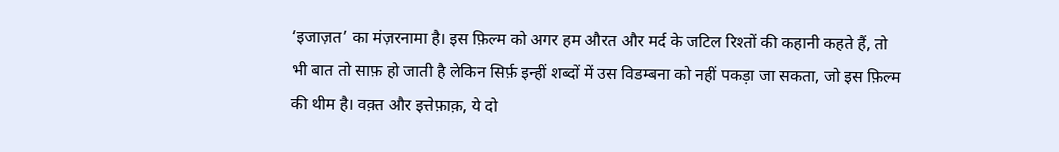‘इजाज़त’ का मंज़रनामा है। इस फ़िल्म को अगर हम औरत और मर्द के जटिल रिश्तों की कहानी कहते हैं, तो भी बात तो साफ़ हो जाती है लेकिन सिर्फ़ इन्हीं शब्दों में उस विडम्बना को नहीं पकड़ा जा सकता, जो इस फ़िल्म की थीम है। वक़्त और इत्तेफ़ाक़, ये दो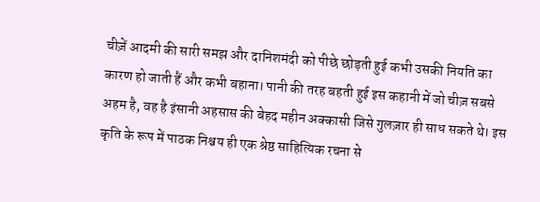चीज़ें आदमी की सारी समझ और दानिशमंदी को पीछे छोड़ती हुई कभी उसकी नियति का कारण हो जाती हैं और कभी बहाना। पानी की तरह बहती हुई इस कहानी में जो चीज़ सबसे अहम है, वह है इंसानी अहसास की बेहद महीन अक्कासी जिसे गुलज़ार ही साध सकते थे। इस कृति के रूप में पाठक निश्चय ही एक श्रेष्ठ साहित्यिक रचना से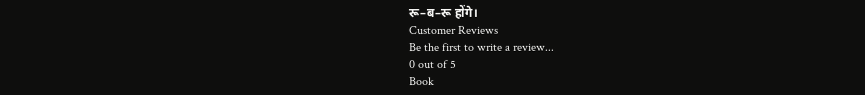रू–ब–रू होंगे।
Customer Reviews
Be the first to write a review...
0 out of 5
Book